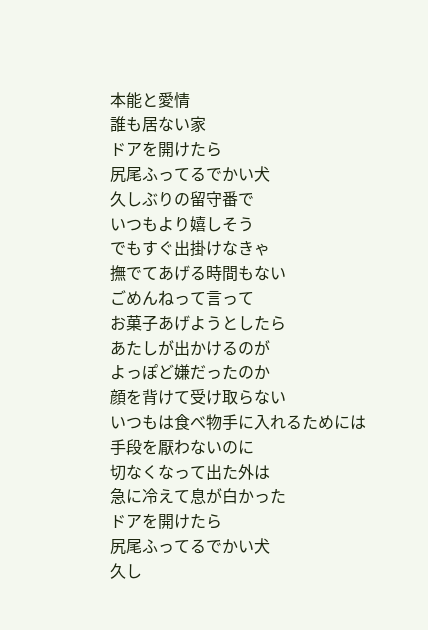本能と愛情
誰も居ない家
ドアを開けたら
尻尾ふってるでかい犬
久しぶりの留守番で
いつもより嬉しそう
でもすぐ出掛けなきゃ
撫でてあげる時間もない
ごめんねって言って
お菓子あげようとしたら
あたしが出かけるのが
よっぽど嫌だったのか
顔を背けて受け取らない
いつもは食べ物手に入れるためには
手段を厭わないのに
切なくなって出た外は
急に冷えて息が白かった
ドアを開けたら
尻尾ふってるでかい犬
久し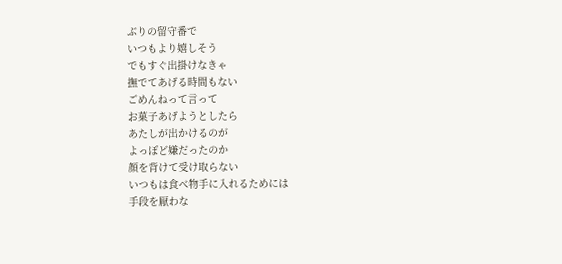ぶりの留守番で
いつもより嬉しそう
でもすぐ出掛けなきゃ
撫でてあげる時間もない
ごめんねって言って
お菓子あげようとしたら
あたしが出かけるのが
よっぽど嫌だったのか
顔を背けて受け取らない
いつもは食べ物手に入れるためには
手段を厭わな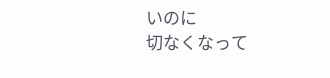いのに
切なくなって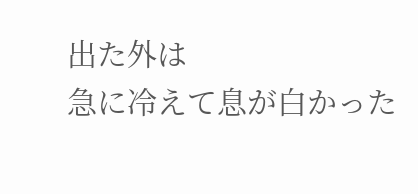出た外は
急に冷えて息が白かった